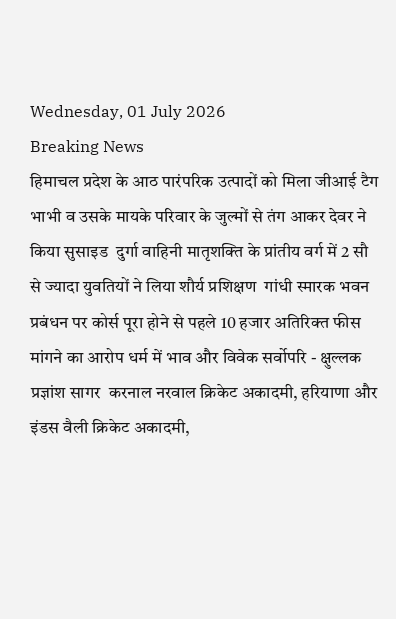Wednesday, 01 July 2026
Breaking News
हिमाचल प्रदेश के आठ पारंपरिक उत्पादों को मिला जीआई टैग भाभी व उसके मायके परिवार के जुल्मों से तंग आकर देवर ने किया सुसाइड  दुर्गा वाहिनी मातृशक्ति के प्रांतीय वर्ग में 2 सौ से ज्यादा युवतियों ने लिया शौर्य प्रशिक्षण  गांधी स्मारक भवन प्रबंधन पर कोर्स पूरा होने से पहले 10 हजार अतिरिक्त फीस मांगने का आरोप धर्म में भाव और विवेक सर्वोपरि - क्षुल्लक प्रज्ञांश सागर  करनाल नरवाल क्रिकेट अकादमी, हरियाणा और इंडस वैली क्रिकेट अकादमी,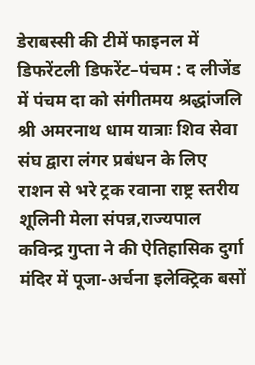डेराबस्सी की टीमें फाइनल में डिफरेंटली डिफरेंट–पंचम : द लीजेंड में पंचम दा को संगीतमय श्रद्धांजलि श्री अमरनाथ धाम यात्राः शिव सेवा संघ द्वारा लंगर प्रबंधन के लिए राशन से भरे ट्रक रवाना राष्ट्र स्तरीय शूलिनी मेला संपन्न,राज्यपाल कविन्द्र गुप्ता ने की ऐतिहासिक दुर्गा मंदिर में पूजा-अर्चना इलेक्ट्रिक बसों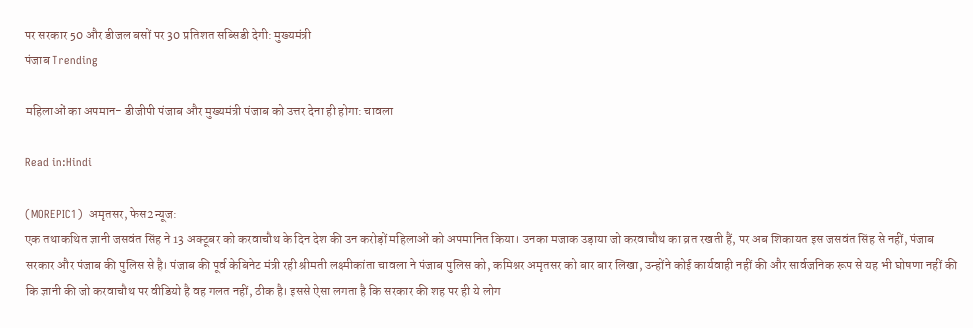पर सरकार 50 और डीजल बसों पर 30 प्रतिशत सब्सिडी देगी: मुख्यमंत्री
पंजाब Trending

महिलाओं का अपमान- डीजीपी पंजाब और मुख्यमंत्री पंजाब को उत्तर देना ही होगा: चावला

Read in:Hindi

(MOREPIC1)  अमृतसर, फेस2न्यूज:
एक तथाकथित ज्ञानी जसवंत सिंह ने 13 अक्टूबर को करवाचौथ के दिन देश की उन करोड़ों महिलाओं को अपमानित किया। उनका मजाक उड़ाया जो करवाचौथ का व्रत रखती हैं, पर अब शिकायत इस जसवंत सिंह से नहीं, पंजाब सरकार और पंजाब की पुलिस से है। पंजाब की पूर्व केबिनेट मंत्री रही श्रीमती लक्ष्मीकांता चावला ने पंजाब पुलिस को, कमिश्नर अमृतसर को बार बार लिखा, उन्होंने कोई कार्यवाही नहीं की और सार्वजनिक रूप से यह भी घोषणा नहीं की कि ज्ञानी की जो करवाचौथ पर वीडियो है वह गलत नहीं, ठीक है। इससे ऐसा लगता है कि सरकार की शह पर ही ये लोग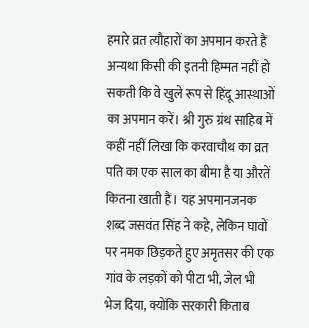हमारे व्रत त्यौहारों का अपमान करते हैं अन्यथा किसी की इतनी हिम्मत नहीं हो सकती कि वे खुले रूप से हिंदू आस्थाओं का अपमान करें। श्री गुरु ग्रंथ साहिब में कहीं नहीं लिखा कि करवाचौथ का व्रत पति का एक साल का बीमा है या औरतें कितना खाती हैं। यह अपमानजनक शब्द जसवंत सिंह ने कहे, लेकिन घावों पर नमक छिड़कते हुए अमृतसर की एक गांव के लड़कों को पीटा भी, जेल भी भेज दिया, क्योंकि सरकारी किताब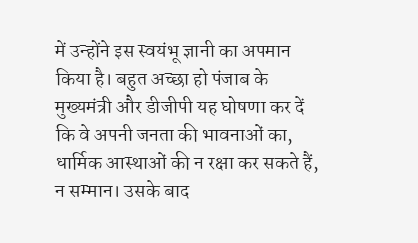में उन्होंने इस स्वयंभू ज्ञानी का अपमान किया है। बहुत अच्छा हो पंजाब के मुख्यमंत्री और डीजीपी यह घोषणा कर दें कि वे अपनी जनता की भावनाओं का, धार्मिक आस्थाओं की न रक्षा कर सकते हैं, न सम्मान। उसके बाद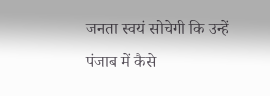जनता स्वयं सोचेगी कि उन्हें पंजाब में कैसे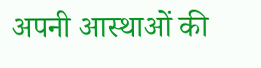अपनी आस्थाओं की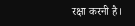रक्षा करनी है।